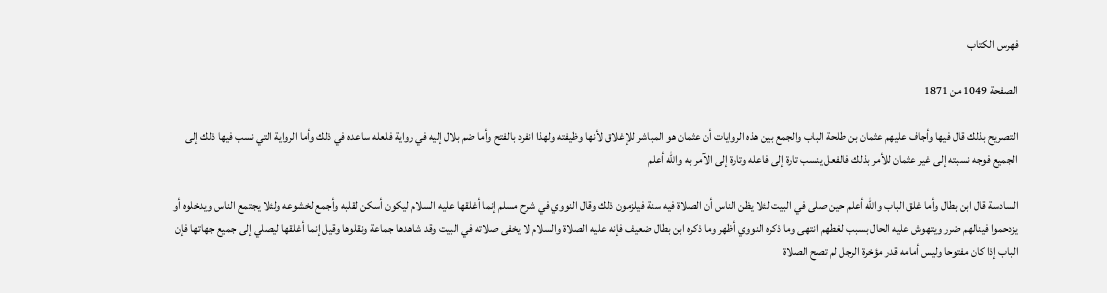فهرس الكتاب

الصفحة 1049 من 1871

التصريح بذلك قال فيها وأجاف عليهم عثمان بن طلحة الباب والجمع بين هذه الروايات أن عثمان هو المباشر للإغلاق لأنها وظيفته ولهذا انفرد بالفتح وأما ضم بلال إليه في رواية فلعله ساعده في ذلك وأما الرواية التي نسب فيها ذلك إلى الجميع فوجه نسبته إلى غير عثمان للأمر بذلك فالفعل ينسب تارة إلى فاعله وتارة إلى الآمر به والله أعلم

السادسة قال ابن بطال وأما غلق الباب والله أعلم حين صلى في البيت لئلا يظن الناس أن الصلاة فيه سنة فيلزمون ذلك وقال النووي في شرح مسلم إنما أغلقها عليه السلام ليكون أسكن لقلبه وأجمع لخشوعه ولئلا يجتمع الناس ويدخلوه أو يزدحموا فينالهم ضرر ويتهوش عليه الحال بسبب لغطهم انتهى وما ذكره النووي أظهر وما ذكره ابن بطال ضعيف فإنه عليه الصلاة والسلام لا يخفى صلاته في البيت وقد شاهدها جماعة ونقلوها وقيل إنما أغلقها ليصلي إلى جميع جهاتها فإن الباب إذا كان مفتوحا وليس أمامه قدر مؤخرة الرجل لم تصح الصلاة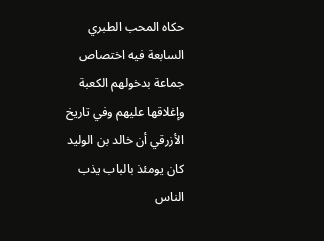حكاه المحب الطبري السابعة فيه اختصاص جماعة بدخولهم الكعبة وإغلاقها عليهم وفي تاريخ الأزرقي أن خالد بن الوليد كان يومئذ بالباب يذب الناس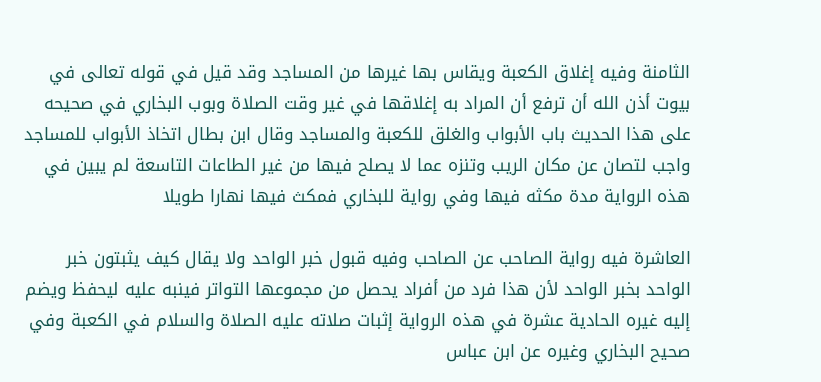الثامنة وفيه إغلاق الكعبة ويقاس بها غيرها من المساجد وقد قيل في قوله تعالى في بيوت أذن الله أن ترفع أن المراد به إغلاقها في غير وقت الصلاة وبوب البخاري في صحيحه على هذا الحديث باب الأبواب والغلق للكعبة والمساجد وقال ابن بطال اتخاذ الأبواب للمساجد واجب لتصان عن مكان الريب وتنزه عما لا يصلح فيها من غير الطاعات التاسعة لم يبين في هذه الرواية مدة مكثه فيها وفي رواية للبخاري فمكث فيها نهارا طويلا

العاشرة فيه رواية الصاحب عن الصاحب وفيه قبول خبر الواحد ولا يقال كيف يثبتون خبر الواحد بخبر الواحد لأن هذا فرد من أفراد يحصل من مجموعها التواتر فينبه عليه ليحفظ ويضم إليه غيره الحادية عشرة في هذه الرواية إثبات صلاته عليه الصلاة والسلام في الكعبة وفي صحيح البخاري وغيره عن ابن عباس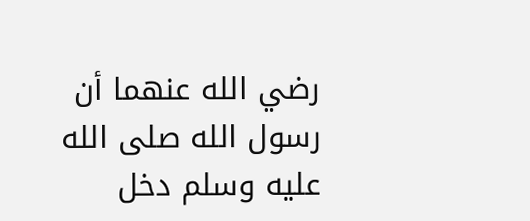رضي الله عنهما أن رسول الله صلى الله عليه وسلم دخل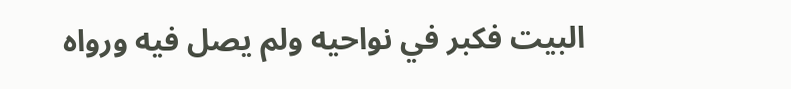البيت فكبر في نواحيه ولم يصل فيه ورواه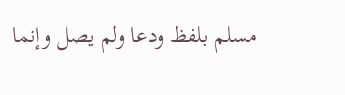مسلم بلفظ ودعا ولم يصل وإنما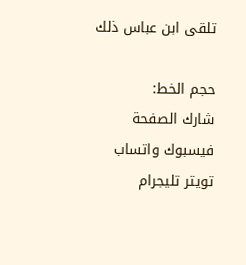تلقى ابن عباس ذلك

حجم الخط:
شارك الصفحة
فيسبوك واتساب تويتر تليجرام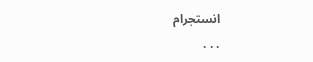انستجرام
. . .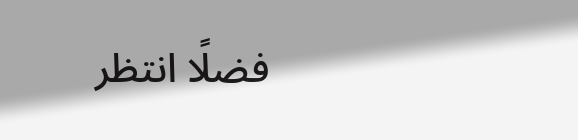فضلًا انتظر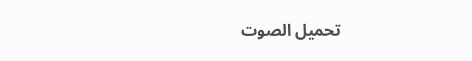تحميل الصوت